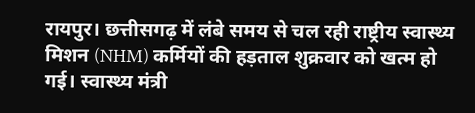रायपुर। छत्तीसगढ़ में लंबे समय से चल रही राष्ट्रीय स्वास्थ्य मिशन (NHM) कर्मियों की हड़ताल शुक्रवार को खत्म हो गई। स्वास्थ्य मंत्री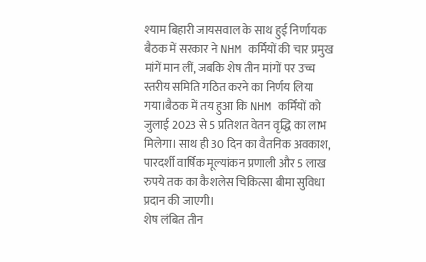श्याम बिहारी जायसवाल के साथ हुई निर्णायक बैठक में सरकार ने NHM कर्मियों की चार प्रमुख मांगें मान लीं, जबकि शेष तीन मांगों पर उच्च स्तरीय समिति गठित करने का निर्णय लिया गया।बैठक में तय हुआ कि NHM कर्मियों को जुलाई 2023 से 5 प्रतिशत वेतन वृद्धि का लाभ मिलेगा। साथ ही 30 दिन का वैतनिक अवकाश, पारदर्शी वार्षिक मूल्यांकन प्रणाली और 5 लाख रुपये तक का कैशलेस चिकित्सा बीमा सुविधा प्रदान की जाएगी।
शेष लंबित तीन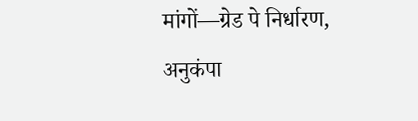मांगों—ग्रेड पे निर्धारण, अनुकंपा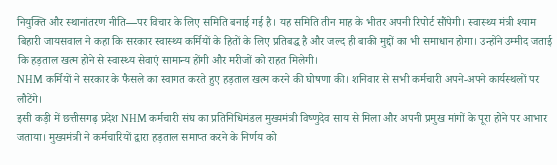नियुक्ति और स्थानांतरण नीति—पर विचार के लिए समिति बनाई गई है। यह समिति तीन माह के भीतर अपनी रिपोर्ट सौंपेगी। स्वास्थ्य मंत्री श्याम बिहारी जायसवाल ने कहा कि सरकार स्वास्थ्य कर्मियों के हितों के लिए प्रतिबद्ध है और जल्द ही बाकी मुद्दों का भी समाधान होगा। उन्होंने उम्मीद जताई कि हड़ताल खत्म होने से स्वास्थ्य सेवाएं सामान्य होंगी और मरीजों को राहत मिलेगी।
NHM कर्मियों ने सरकार के फैसले का स्वागत करते हुए हड़ताल खत्म करने की घोषणा की। शनिवार से सभी कर्मचारी अपने-अपने कार्यस्थलों पर लौटेंगे।
इसी कड़ी में छत्तीसगढ़ प्रदेश NHM कर्मचारी संघ का प्रतिनिधिमंडल मुख्यमंत्री विष्णुदेव साय से मिला और अपनी प्रमुख मांगों के पूरा होने पर आभार जताया। मुख्यमंत्री ने कर्मचारियों द्वारा हड़ताल समाप्त करने के निर्णय को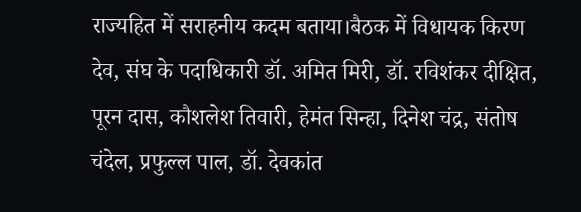राज्यहित में सराहनीय कदम बताया।बैठक में विधायक किरण देव, संघ के पदाधिकारी डॉ. अमित मिरी, डॉ. रविशंकर दीक्षित, पूरन दास, कौशलेश तिवारी, हेमंत सिन्हा, दिनेश चंद्र, संतोष चंदेल, प्रफुल्ल पाल, डॉ. देवकांत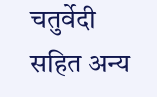चतुर्वेदी सहित अन्य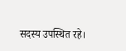सदस्य उपस्थित रहे।